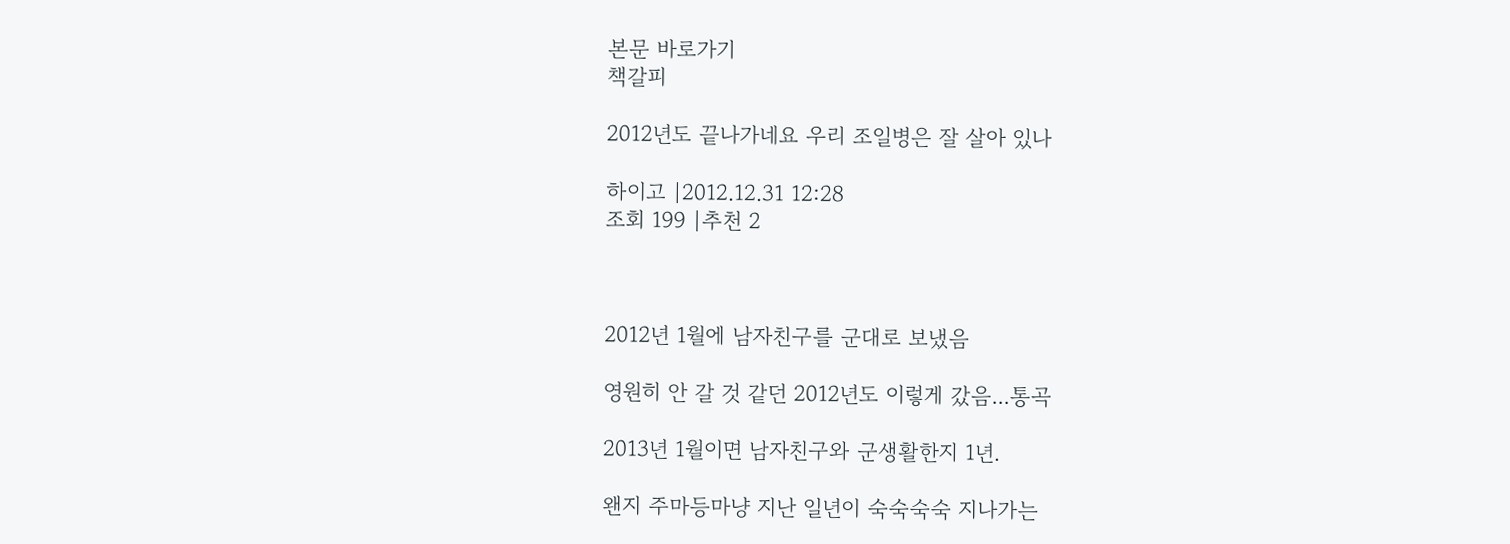본문 바로가기
책갈피

2012년도 끝나가네요 우리 조일병은 잘 살아 있나

하이고 |2012.12.31 12:28
조회 199 |추천 2



2012년 1월에 남자친구를 군대로 보냈음

영원히 안 갈 것 같던 2012년도 이렇게 갔음...통곡

2013년 1월이면 남자친구와 군생활한지 1년.

왠지 주마등마냥 지난 일년이 숙숙숙숙 지나가는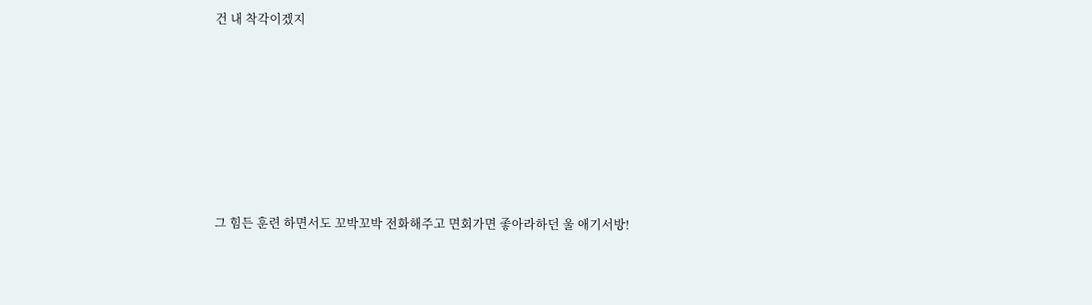건 내 착각이겠지







그 힘든 훈련 하면서도 꼬박꼬박 전화해주고 면회가면 좋아라하던 울 애기서방!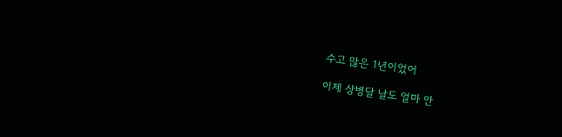수고 많은 1년이었어

이제 상병달 날도 얼마 안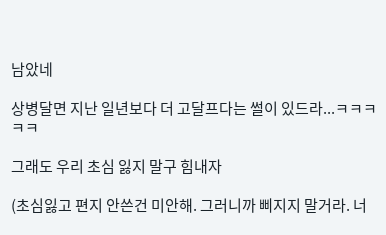남았네

상병달면 지난 일년보다 더 고달프다는 썰이 있드라...ㅋㅋㅋㅋㅋ

그래도 우리 초심 잃지 말구 힘내자

(초심잃고 편지 안쓴건 미안해. 그러니까 삐지지 말거라. 너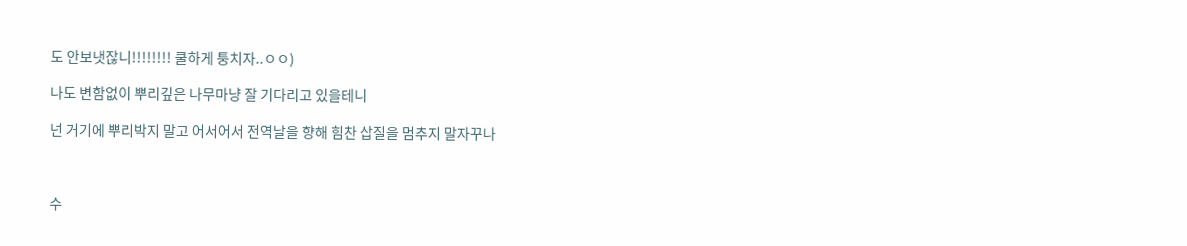도 안보냇잖니!!!!!!!! 쿨하게 퉁치자..ㅇㅇ)

나도 변함없이 뿌리깊은 나무마냥 잘 기다리고 있을테니

넌 거기에 뿌리박지 말고 어서어서 전역날을 향해 힘찬 삽질을 멈추지 말자꾸나



수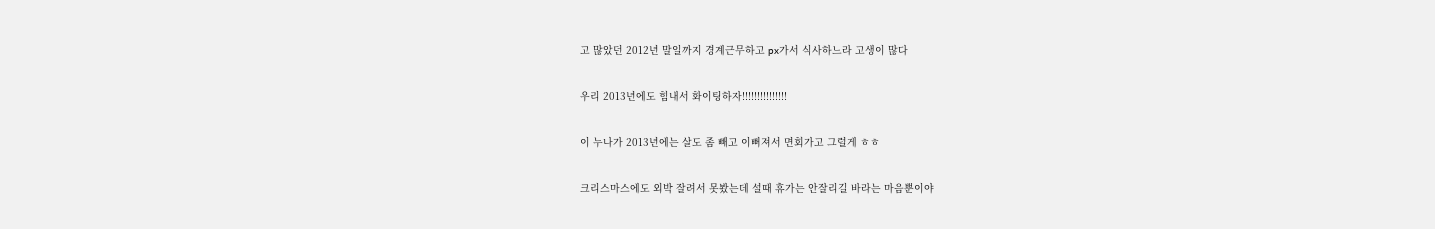고 많았던 2012년 말일까지 경계근무하고 px가서 식사하느라 고생이 많다

우리 2013년에도 힘내서 화이팅하자!!!!!!!!!!!!!!!

이 누나가 2013년에는 살도 좀 빼고 이뻐져서 면회가고 그럴게 ㅎㅎ

크리스마스에도 외박 잘려서 못봤는데 설때 휴가는 안잘리길 바라는 마음뿐이야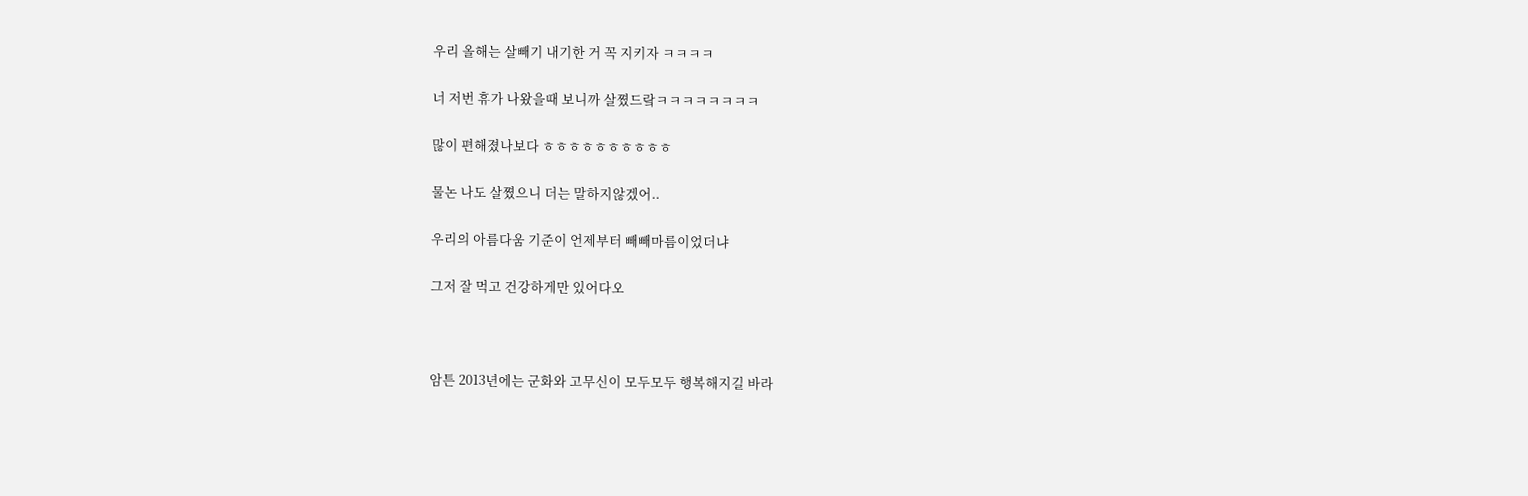우리 올해는 살빼기 내기한 거 꼭 지키자 ㅋㅋㅋㅋ

너 저번 휴가 나왔을때 보니까 살쪘드랔ㅋㅋㅋㅋㅋㅋㅋㅋ

많이 편해졌나보다 ㅎㅎㅎㅎㅎㅎㅎㅎㅎㅎ

물논 나도 살쪘으니 더는 말하지않겠어..

우리의 아름다움 기준이 언제부터 빼빼마름이었더냐

그저 잘 먹고 건강하게만 있어다오



암튼 2013년에는 군화와 고무신이 모두모두 행복해지길 바라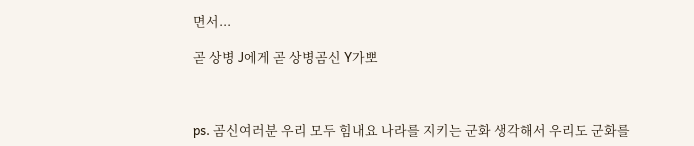면서...

곧 상병 J에게 곧 상병곰신 Y가뽀



ps. 곰신여러분 우리 모두 힘내요 나라를 지키는 군화 생각해서 우리도 군화를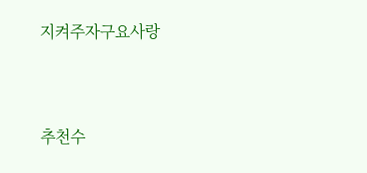지켜주자구요사랑



추천수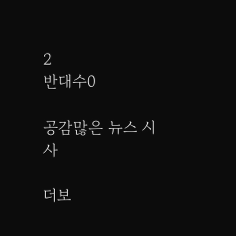2
반대수0

공감많은 뉴스 시사

더보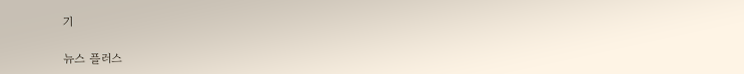기

뉴스 플러스